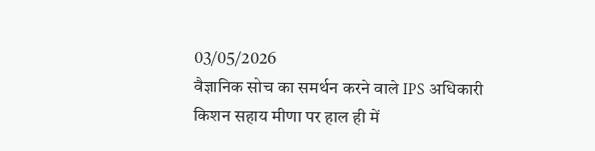03/05/2026
वैज्ञानिक सोच का समर्थन करने वाले IPS अधिकारी किशन सहाय मीणा पर हाल ही में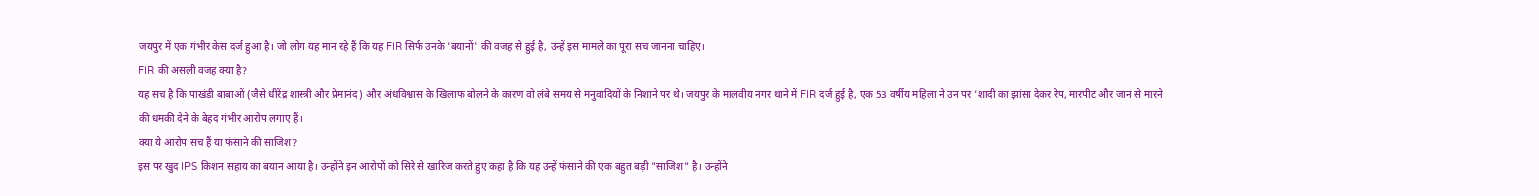जयपुर में एक गंभीर केस दर्ज हुआ है। जो लोग यह मान रहे हैं कि यह FIR सिर्फ उनके 'बयानों' की वजह से हुई है, उन्हें इस मामले का पूरा सच जानना चाहिए।
FIR की असली वजह क्या है?
यह सच है कि पाखंडी बाबाओं (जैसे धीरेंद्र शास्त्री और प्रेमानंद) और अंधविश्वास के खिलाफ बोलने के कारण वो लंबे समय से मनुवादियों के निशाने पर थे। जयपुर के मालवीय नगर थाने में FIR दर्ज हुई है, एक 53 वर्षीय महिला ने उन पर 'शादी का झांसा देकर रेप, मारपीट और जान से मारने की धमकी देने के बेहद गंभीर आरोप लगाए हैं।
क्या ये आरोप सच हैं या फंसाने की साजिश?
इस पर खुद IPS किशन सहाय का बयान आया है। उन्होंने इन आरोपों को सिरे से खारिज करते हुए कहा है कि यह उन्हें फंसाने की एक बहुत बड़ी "साजिश" है। उन्होंने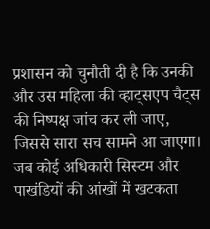प्रशासन को चुनौती दी है कि उनकी और उस महिला की व्हाट्सएप चैट्स की निष्पक्ष जांच कर ली जाए, जिससे सारा सच सामने आ जाएगा। जब कोई अधिकारी सिस्टम और पाखंडियों की आंखों में खटकता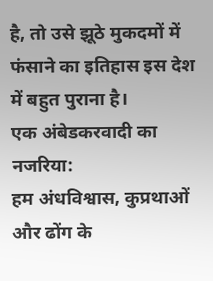है, तो उसे झूठे मुकदमों में फंसाने का इतिहास इस देश में बहुत पुराना है।
एक अंबेडकरवादी का नजरिया:
हम अंधविश्वास, कुप्रथाओं और ढोंग के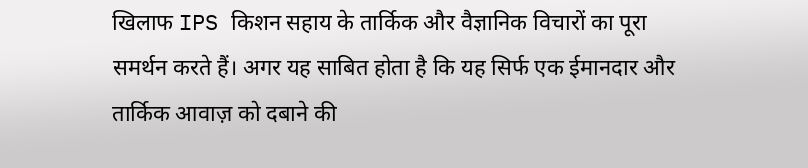खिलाफ IPS किशन सहाय के तार्किक और वैज्ञानिक विचारों का पूरा समर्थन करते हैं। अगर यह साबित होता है कि यह सिर्फ एक ईमानदार और तार्किक आवाज़ को दबाने की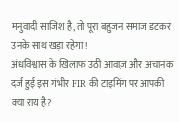मनुवादी साजिश है, तो पूरा बहुजन समाज डटकर उनके साथ खड़ा रहेगा!
अंधविश्वास के खिलाफ उठी आवाज़ और अचानक दर्ज हुई इस गंभीर FIR की टाइमिंग पर आपकी क्या राय है?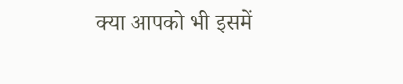क्या आपको भी इसमें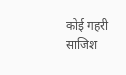कोई गहरी साजिश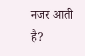नजर आती है?